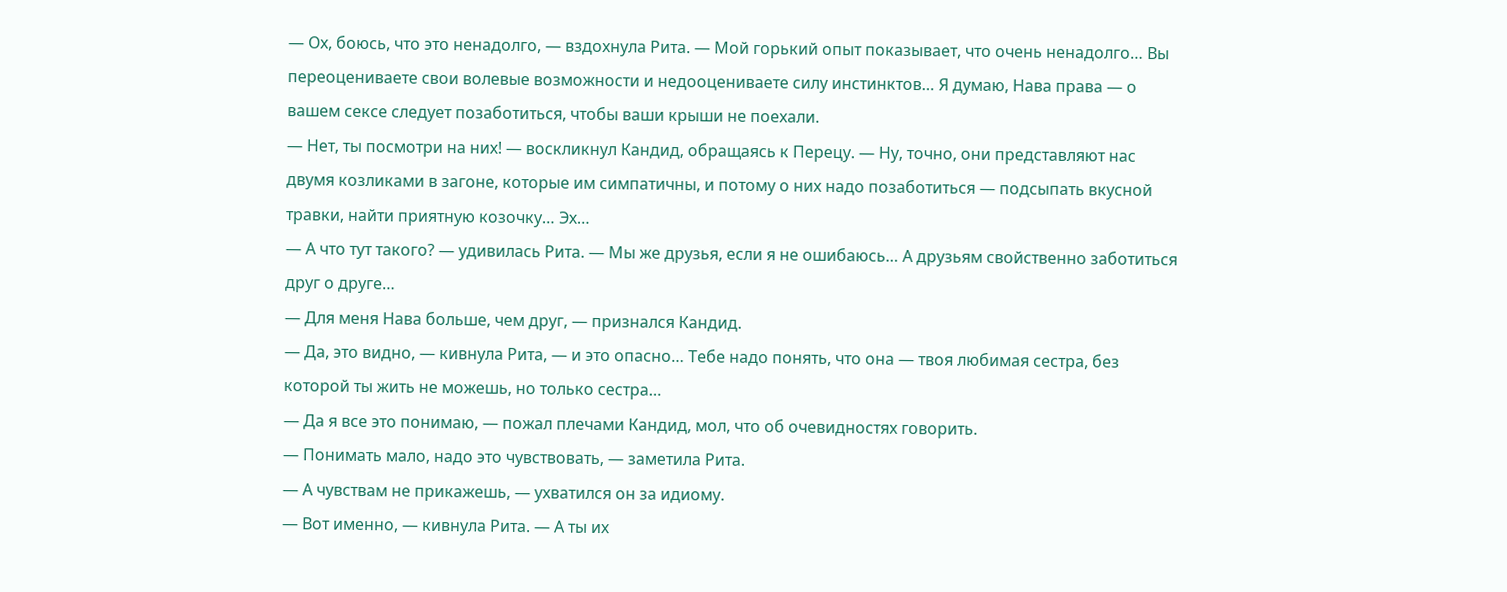— Ох, боюсь, что это ненадолго, — вздохнула Рита. — Мой горький опыт показывает, что очень ненадолго… Вы переоцениваете свои волевые возможности и недооцениваете силу инстинктов… Я думаю, Нава права — о вашем сексе следует позаботиться, чтобы ваши крыши не поехали.
— Нет, ты посмотри на них! — воскликнул Кандид, обращаясь к Перецу. — Ну, точно, они представляют нас двумя козликами в загоне, которые им симпатичны, и потому о них надо позаботиться — подсыпать вкусной травки, найти приятную козочку… Эх…
— А что тут такого? — удивилась Рита. — Мы же друзья, если я не ошибаюсь… А друзьям свойственно заботиться друг о друге…
— Для меня Нава больше, чем друг, — признался Кандид.
— Да, это видно, — кивнула Рита, — и это опасно… Тебе надо понять, что она — твоя любимая сестра, без которой ты жить не можешь, но только сестра…
— Да я все это понимаю, — пожал плечами Кандид, мол, что об очевидностях говорить.
— Понимать мало, надо это чувствовать, — заметила Рита.
— А чувствам не прикажешь, — ухватился он за идиому.
— Вот именно, — кивнула Рита. — А ты их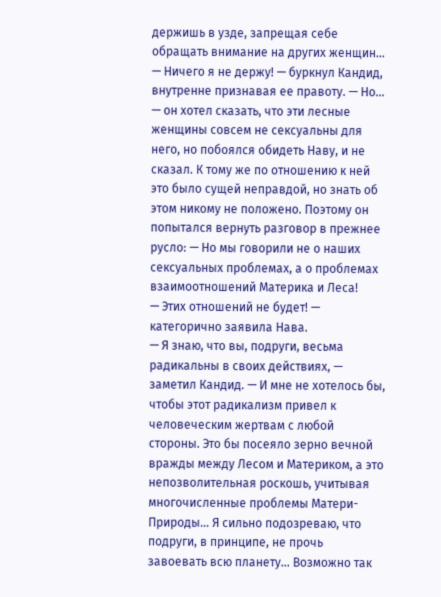держишь в узде, запрещая себе обращать внимание на других женщин…
— Ничего я не держу! — буркнул Кандид, внутренне признавая ее правоту. — Но… — он хотел сказать, что эти лесные женщины совсем не сексуальны для него, но побоялся обидеть Наву, и не сказал. К тому же по отношению к ней это было сущей неправдой, но знать об этом никому не положено. Поэтому он попытался вернуть разговор в прежнее русло: — Но мы говорили не о наших сексуальных проблемах, а о проблемах взаимоотношений Материка и Леса!
— Этих отношений не будет! — категорично заявила Нава.
— Я знаю, что вы, подруги, весьма радикальны в своих действиях, — заметил Кандид. — И мне не хотелось бы, чтобы этот радикализм привел к человеческим жертвам с любой стороны. Это бы посеяло зерно вечной вражды между Лесом и Материком, а это непозволительная роскошь, учитывая многочисленные проблемы Матери-Природы… Я сильно подозреваю, что подруги, в принципе, не прочь завоевать всю планету… Возможно так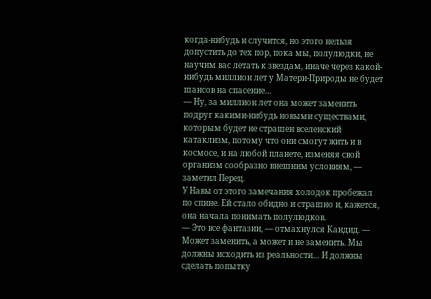когда-нибудь и случится, но этого нельзя допустить до тех пор, пока мы, полулюдки, не научим вас летать к звездам, иначе через какой-нибудь миллион лет у Матери-Природы не будет шансов на спасение…
— Ну, за миллион лет она может заменить подруг какими-нибудь новыми существами, которым будет не страшен вселенский катаклизм, потому что они смогут жить и в космосе, и на любой планете, изменяя свой организм сообразно внешним условиям, — заметил Перец.
У Навы от этого замечания холодок пробежал по спине. Ей стало обидно и страшно и, кажется, она начала понимать полулюдков.
— Это все фантазии, — отмахнулся Кандид. — Может заменить, а может и не заменить. Мы должны исходить из реальности… И должны сделать попытку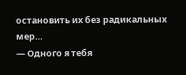остановить их без радикальных мер…
— Одного я тебя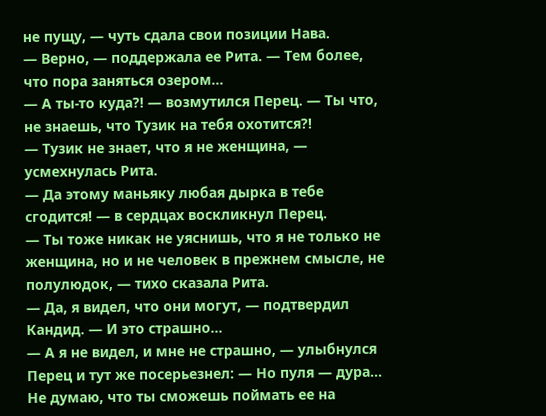не пущу, — чуть сдала свои позиции Нава.
— Верно, — поддержала ее Рита. — Тем более, что пора заняться озером…
— А ты-то куда?! — возмутился Перец. — Ты что, не знаешь, что Тузик на тебя охотится?!
— Тузик не знает, что я не женщина, — усмехнулась Рита.
— Да этому маньяку любая дырка в тебе сгодится! — в сердцах воскликнул Перец.
— Ты тоже никак не уяснишь, что я не только не женщина, но и не человек в прежнем смысле, не полулюдок, — тихо сказала Рита.
— Да, я видел, что они могут, — подтвердил Кандид. — И это страшно…
— А я не видел, и мне не страшно, — улыбнулся Перец и тут же посерьезнел: — Но пуля — дура… Не думаю, что ты сможешь поймать ее на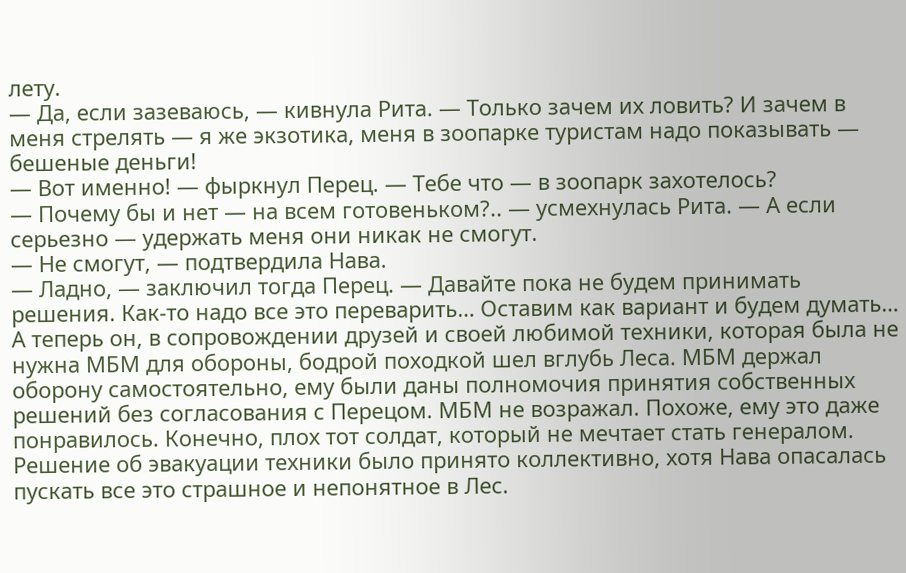лету.
— Да, если зазеваюсь, — кивнула Рита. — Только зачем их ловить? И зачем в меня стрелять — я же экзотика, меня в зоопарке туристам надо показывать — бешеные деньги!
— Вот именно! — фыркнул Перец. — Тебе что — в зоопарк захотелось?
— Почему бы и нет — на всем готовеньком?.. — усмехнулась Рита. — А если серьезно — удержать меня они никак не смогут.
— Не смогут, — подтвердила Нава.
— Ладно, — заключил тогда Перец. — Давайте пока не будем принимать решения. Как-то надо все это переварить… Оставим как вариант и будем думать…
А теперь он, в сопровождении друзей и своей любимой техники, которая была не нужна МБМ для обороны, бодрой походкой шел вглубь Леса. МБМ держал оборону самостоятельно, ему были даны полномочия принятия собственных решений без согласования с Перецом. МБМ не возражал. Похоже, ему это даже понравилось. Конечно, плох тот солдат, который не мечтает стать генералом. Решение об эвакуации техники было принято коллективно, хотя Нава опасалась пускать все это страшное и непонятное в Лес.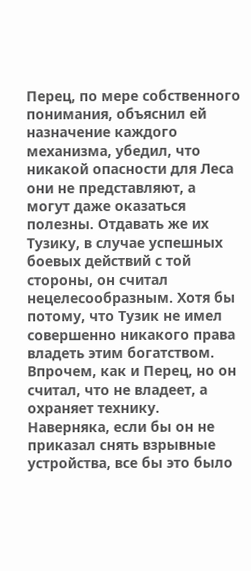Перец, по мере собственного понимания, объяснил ей назначение каждого механизма, убедил, что никакой опасности для Леса они не представляют, а могут даже оказаться полезны. Отдавать же их Тузику, в случае успешных боевых действий с той стороны, он считал нецелесообразным. Хотя бы потому, что Тузик не имел совершенно никакого права владеть этим богатством. Впрочем, как и Перец, но он считал, что не владеет, а охраняет технику. Наверняка, если бы он не приказал снять взрывные устройства, все бы это было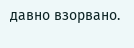давно взорвано.